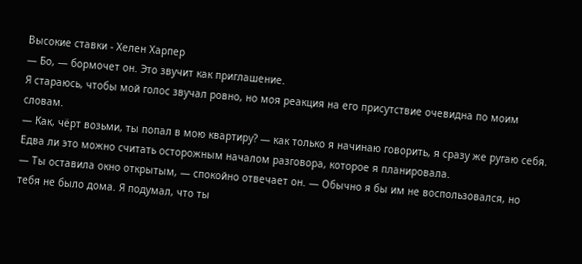Высокие ставки - Хелен Харпер
— Бо, — бормочет он. Это звучит как приглашение.
Я стараюсь, чтобы мой голос звучал ровно, но моя реакция на его присутствие очевидна по моим словам.
— Как, чёрт возьми, ты попал в мою квартиру? — как только я начинаю говорить, я сразу же ругаю себя. Едва ли это можно считать осторожным началом разговора, которое я планировала.
— Ты оставила окно открытым, — спокойно отвечает он. — Обычно я бы им не воспользовался, но тебя не было дома. Я подумал, что ты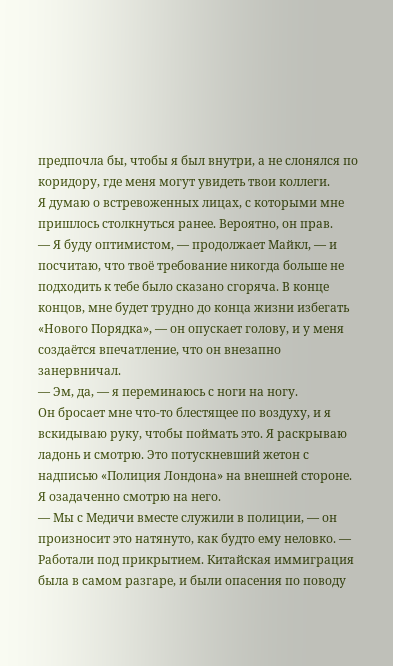предпочла бы, чтобы я был внутри, а не слонялся по коридору, где меня могут увидеть твои коллеги.
Я думаю о встревоженных лицах, с которыми мне пришлось столкнуться ранее. Вероятно, он прав.
— Я буду оптимистом, — продолжает Майкл, — и посчитаю, что твоё требование никогда больше не подходить к тебе было сказано сгоряча. В конце концов, мне будет трудно до конца жизни избегать «Нового Порядка», — он опускает голову, и у меня создаётся впечатление, что он внезапно занервничал.
— Эм, да, — я переминаюсь с ноги на ногу.
Он бросает мне что-то блестящее по воздуху, и я вскидываю руку, чтобы поймать это. Я раскрываю ладонь и смотрю. Это потускневший жетон с надписью «Полиция Лондона» на внешней стороне. Я озадаченно смотрю на него.
— Мы с Медичи вместе служили в полиции, — он произносит это натянуто, как будто ему неловко. — Работали под прикрытием. Китайская иммиграция была в самом разгаре, и были опасения по поводу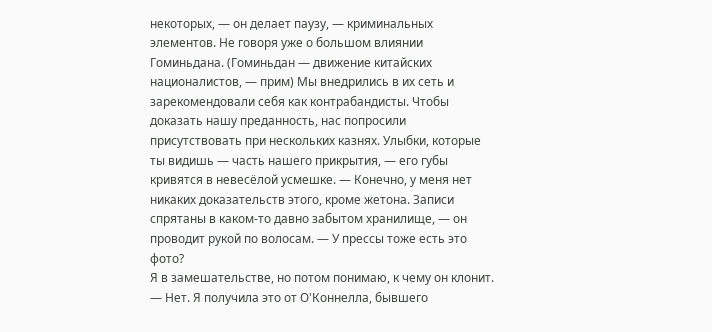некоторых, — он делает паузу, — криминальных элементов. Не говоря уже о большом влиянии Гоминьдана. (Гоминьдан — движение китайских националистов, — прим) Мы внедрились в их сеть и зарекомендовали себя как контрабандисты. Чтобы доказать нашу преданность, нас попросили присутствовать при нескольких казнях. Улыбки, которые ты видишь — часть нашего прикрытия, — его губы кривятся в невесёлой усмешке. — Конечно, у меня нет никаких доказательств этого, кроме жетона. Записи спрятаны в каком-то давно забытом хранилище, — он проводит рукой по волосам. — У прессы тоже есть это фото?
Я в замешательстве, но потом понимаю, к чему он клонит.
— Нет. Я получила это от О'Коннелла, бывшего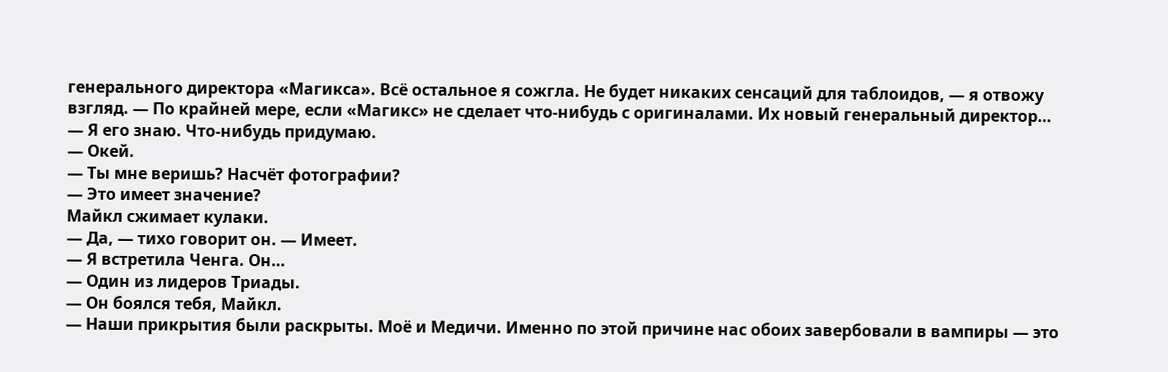генерального директора «Магикса». Всё остальное я сожгла. Не будет никаких сенсаций для таблоидов, — я отвожу взгляд. — По крайней мере, если «Магикс» не сделает что-нибудь с оригиналами. Их новый генеральный директор…
— Я его знаю. Что-нибудь придумаю.
— Окей.
— Ты мне веришь? Насчёт фотографии?
— Это имеет значение?
Майкл сжимает кулаки.
— Да, — тихо говорит он. — Имеет.
— Я встретила Ченга. Он…
— Один из лидеров Триады.
— Он боялся тебя, Майкл.
— Наши прикрытия были раскрыты. Моё и Медичи. Именно по этой причине нас обоих завербовали в вампиры — это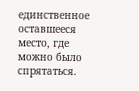единственное оставшееся место, где можно было спрятаться.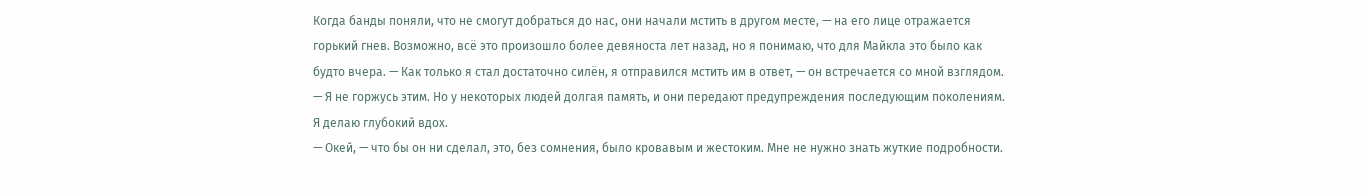Когда банды поняли, что не смогут добраться до нас, они начали мстить в другом месте, — на его лице отражается горький гнев. Возможно, всё это произошло более девяноста лет назад, но я понимаю, что для Майкла это было как будто вчера. — Как только я стал достаточно силён, я отправился мстить им в ответ, — он встречается со мной взглядом. — Я не горжусь этим. Но у некоторых людей долгая память, и они передают предупреждения последующим поколениям.
Я делаю глубокий вдох.
— Окей, — что бы он ни сделал, это, без сомнения, было кровавым и жестоким. Мне не нужно знать жуткие подробности.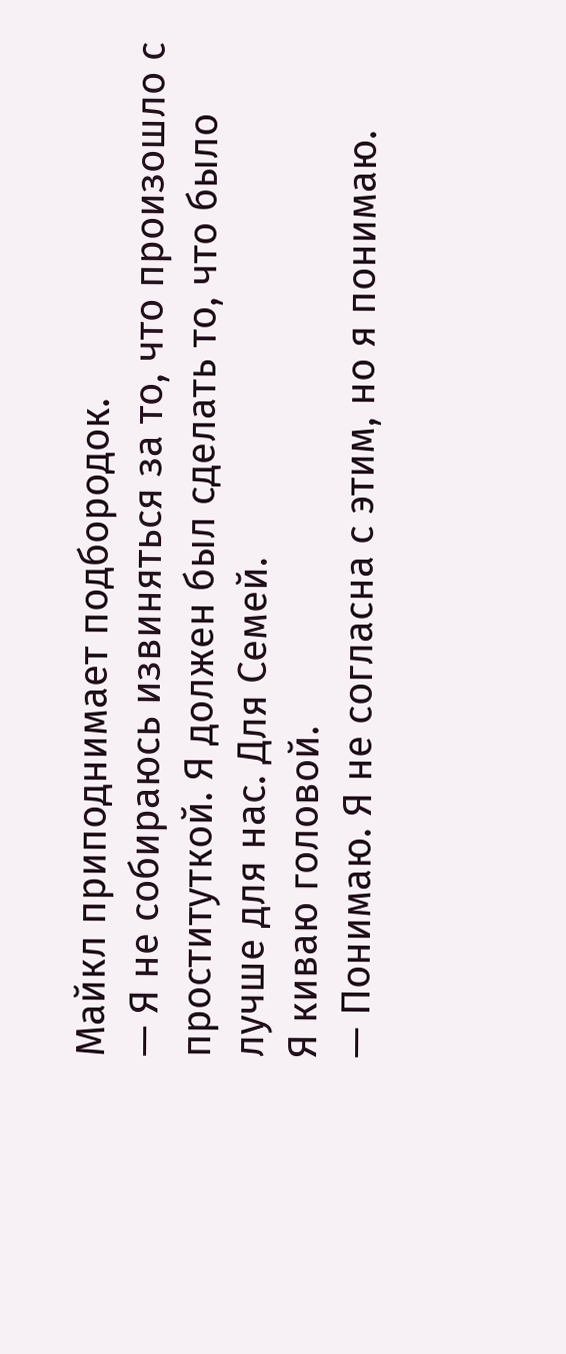Майкл приподнимает подбородок.
— Я не собираюсь извиняться за то, что произошло с проституткой. Я должен был сделать то, что было лучше для нас. Для Семей.
Я киваю головой.
— Понимаю. Я не согласна с этим, но я понимаю.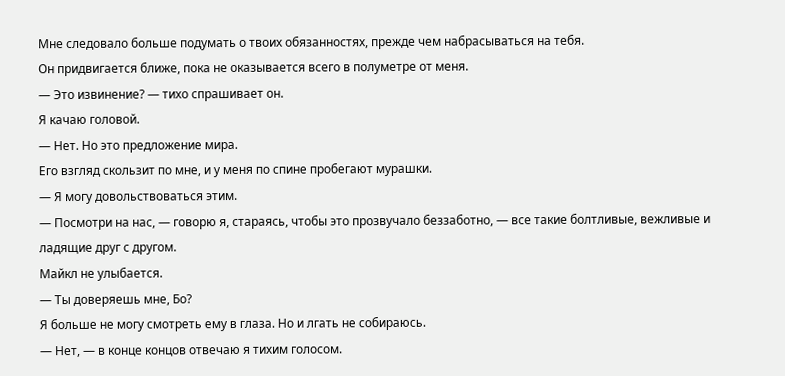Мне следовало больше подумать о твоих обязанностях, прежде чем набрасываться на тебя.
Он придвигается ближе, пока не оказывается всего в полуметре от меня.
— Это извинение? — тихо спрашивает он.
Я качаю головой.
— Нет. Но это предложение мира.
Его взгляд скользит по мне, и у меня по спине пробегают мурашки.
— Я могу довольствоваться этим.
— Посмотри на нас, — говорю я, стараясь, чтобы это прозвучало беззаботно, — все такие болтливые, вежливые и ладящие друг с другом.
Майкл не улыбается.
— Ты доверяешь мне, Бо?
Я больше не могу смотреть ему в глаза. Но и лгать не собираюсь.
— Нет, — в конце концов отвечаю я тихим голосом.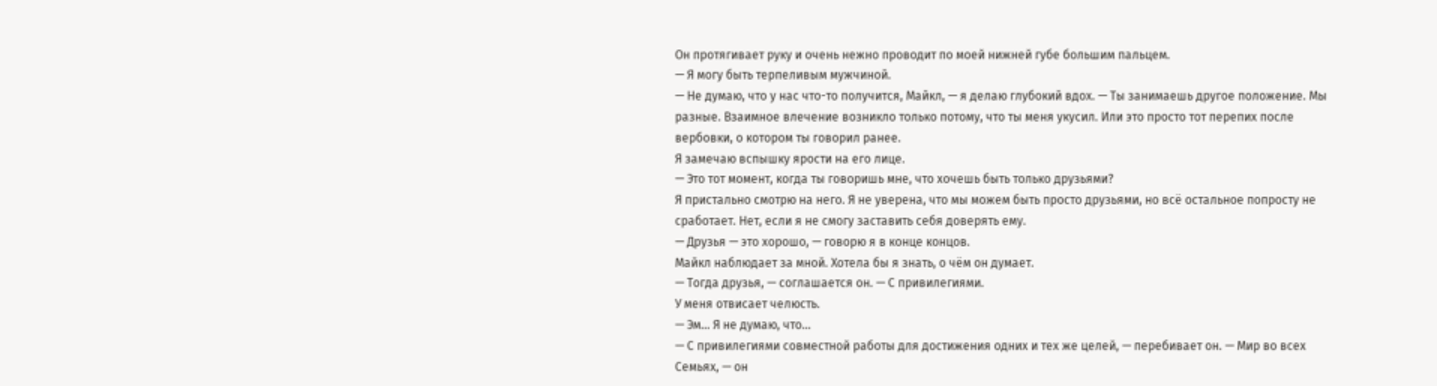Он протягивает руку и очень нежно проводит по моей нижней губе большим пальцем.
— Я могу быть терпеливым мужчиной.
— Не думаю, что у нас что-то получится, Майкл, — я делаю глубокий вдох. — Ты занимаешь другое положение. Мы разные. Взаимное влечение возникло только потому, что ты меня укусил. Или это просто тот перепих после вербовки, о котором ты говорил ранее.
Я замечаю вспышку ярости на его лице.
— Это тот момент, когда ты говоришь мне, что хочешь быть только друзьями?
Я пристально смотрю на него. Я не уверена, что мы можем быть просто друзьями, но всё остальное попросту не сработает. Нет, если я не смогу заставить себя доверять ему.
— Друзья — это хорошо, — говорю я в конце концов.
Майкл наблюдает за мной. Хотела бы я знать, о чём он думает.
— Тогда друзья, — соглашается он. — С привилегиями.
У меня отвисает челюсть.
— Эм… Я не думаю, что…
— С привилегиями совместной работы для достижения одних и тех же целей, — перебивает он. — Мир во всех Семьях, — он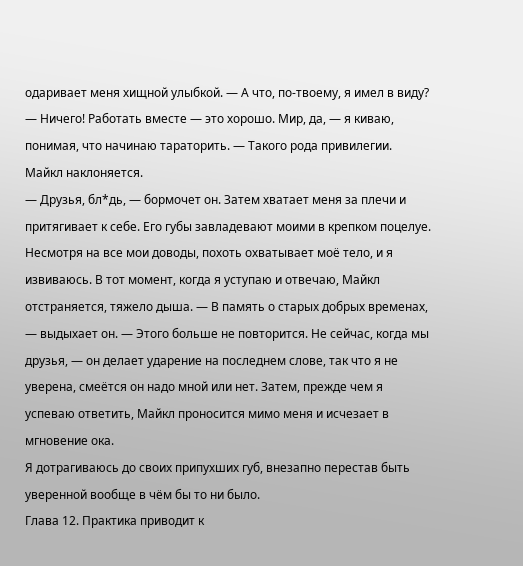одаривает меня хищной улыбкой. — А что, по-твоему, я имел в виду?
— Ничего! Работать вместе — это хорошо. Мир, да, — я киваю, понимая, что начинаю тараторить. — Такого рода привилегии.
Майкл наклоняется.
— Друзья, бл*дь, — бормочет он. Затем хватает меня за плечи и притягивает к себе. Его губы завладевают моими в крепком поцелуе. Несмотря на все мои доводы, похоть охватывает моё тело, и я извиваюсь. В тот момент, когда я уступаю и отвечаю, Майкл отстраняется, тяжело дыша. — В память о старых добрых временах, — выдыхает он. — Этого больше не повторится. Не сейчас, когда мы друзья, — он делает ударение на последнем слове, так что я не уверена, смеётся он надо мной или нет. Затем, прежде чем я успеваю ответить, Майкл проносится мимо меня и исчезает в мгновение ока.
Я дотрагиваюсь до своих припухших губ, внезапно перестав быть уверенной вообще в чём бы то ни было.
Глава 12. Практика приводит к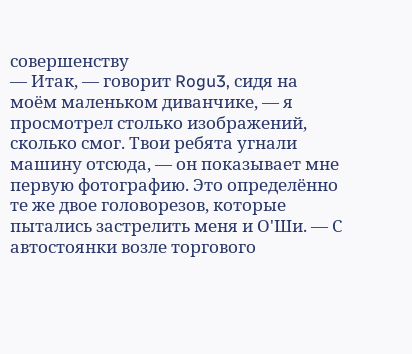совершенству
— Итак, — говорит Rogu3, сидя на моём маленьком диванчике, — я просмотрел столько изображений, сколько смог. Твои ребята угнали машину отсюда, — он показывает мне первую фотографию. Это определённо те же двое головорезов, которые пытались застрелить меня и О'Ши. — С автостоянки возле торгового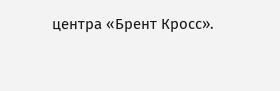центра «Брент Кросс».